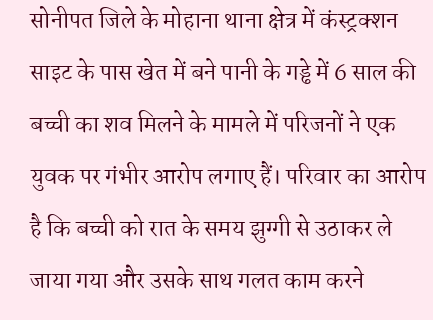सोनीपत जिले के मोहाना थाना क्षेत्र में कंस्ट्रक्शन साइट के पास खेत में बने पानी के गड्ढे में 6 साल की बच्ची का शव मिलने के मामले में परिजनों ने एक युवक पर गंभीर आरोप लगाए हैं। परिवार का आरोप है कि बच्ची को रात के समय झुग्गी से उठाकर ले जाया गया और उसके साथ गलत काम करने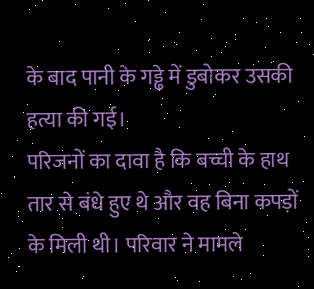के बाद पानी के गड्ढे में डुबोकर उसकी हत्या की गई।
परिजनों का दावा है कि बच्ची के हाथ तार से बंधे हुए थे और वह बिना कपड़ों के मिली थी। परिवार ने मामले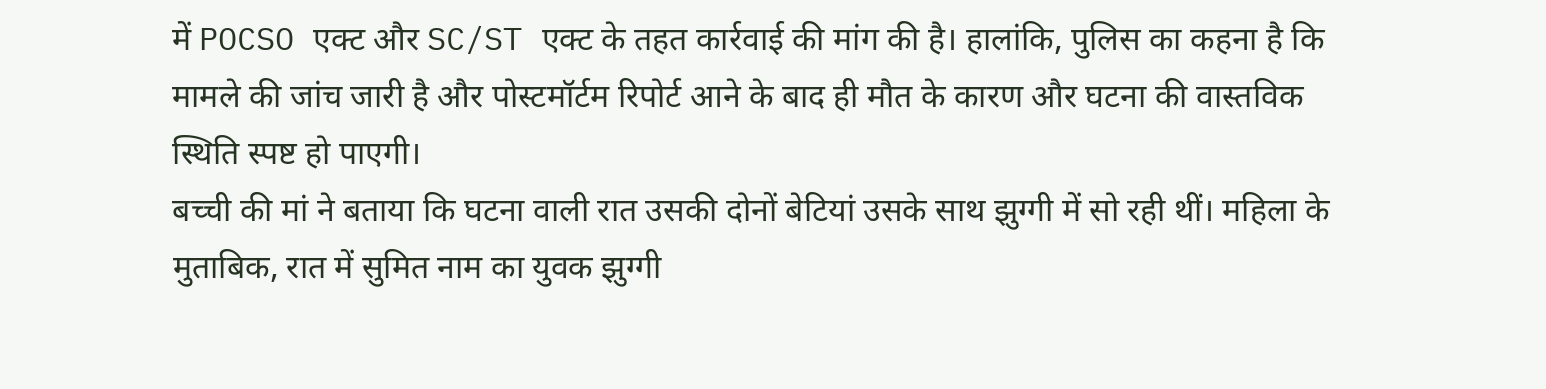में POCSO एक्ट और SC/ST एक्ट के तहत कार्रवाई की मांग की है। हालांकि, पुलिस का कहना है कि मामले की जांच जारी है और पोस्टमॉर्टम रिपोर्ट आने के बाद ही मौत के कारण और घटना की वास्तविक स्थिति स्पष्ट हो पाएगी।
बच्ची की मां ने बताया कि घटना वाली रात उसकी दोनों बेटियां उसके साथ झुग्गी में सो रही थीं। महिला के मुताबिक, रात में सुमित नाम का युवक झुग्गी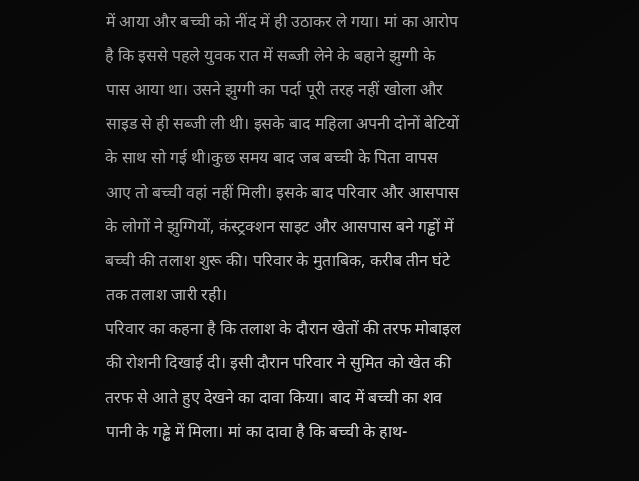में आया और बच्ची को नींद में ही उठाकर ले गया। मां का आरोप है कि इससे पहले युवक रात में सब्जी लेने के बहाने झुग्गी के पास आया था। उसने झुग्गी का पर्दा पूरी तरह नहीं खोला और साइड से ही सब्जी ली थी। इसके बाद महिला अपनी दोनों बेटियों के साथ सो गई थी।कुछ समय बाद जब बच्ची के पिता वापस आए तो बच्ची वहां नहीं मिली। इसके बाद परिवार और आसपास के लोगों ने झुग्गियों, कंस्ट्रक्शन साइट और आसपास बने गड्ढों में बच्ची की तलाश शुरू की। परिवार के मुताबिक, करीब तीन घंटे तक तलाश जारी रही।
परिवार का कहना है कि तलाश के दौरान खेतों की तरफ मोबाइल की रोशनी दिखाई दी। इसी दौरान परिवार ने सुमित को खेत की तरफ से आते हुए देखने का दावा किया। बाद में बच्ची का शव पानी के गड्ढे में मिला। मां का दावा है कि बच्ची के हाथ-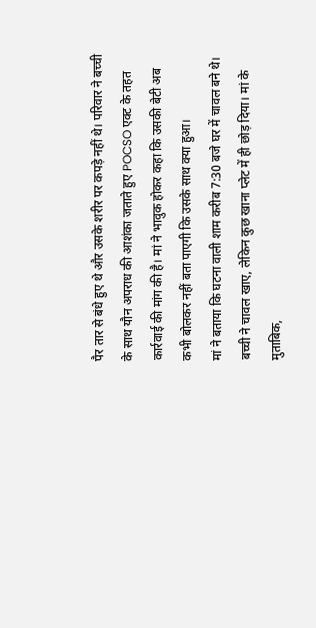पैर तार से बंधे हुए थे और उसके शरीर पर कपड़े नहीं थे। परिवार ने बच्ची के साथ यौन अपराध की आशंका जताते हुए POCSO एक्ट के तहत कार्रवाई की मांग की है। मां ने भावुक होकर कहा कि उसकी बेटी अब कभी बोलकर नहीं बता पाएगी कि उसके साथ क्या हुआ।
मां ने बताया कि घटना वाली शाम करीब 7:30 बजे घर में चावल बने थे। बच्ची ने चावल खाए, लेकिन कुछ खाना प्लेट में ही छोड़ दिया। मां के मुताबिक,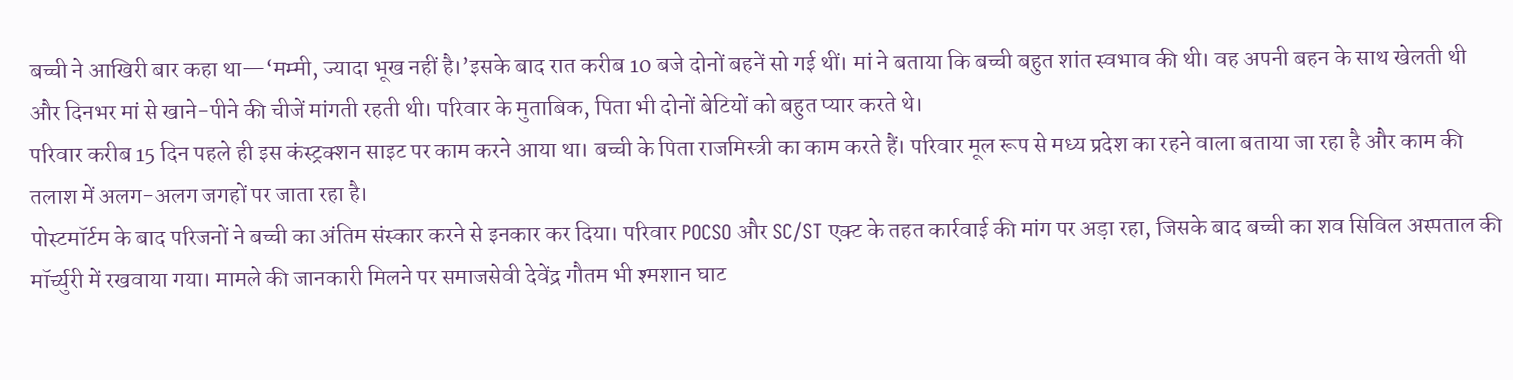बच्ची ने आखिरी बार कहा था—‘मम्मी, ज्यादा भूख नहीं है।’इसके बाद रात करीब 10 बजे दोनों बहनें सो गई थीं। मां ने बताया कि बच्ची बहुत शांत स्वभाव की थी। वह अपनी बहन के साथ खेलती थी और दिनभर मां से खाने-पीने की चीजें मांगती रहती थी। परिवार के मुताबिक, पिता भी दोनों बेटियों को बहुत प्यार करते थे।
परिवार करीब 15 दिन पहले ही इस कंस्ट्रक्शन साइट पर काम करने आया था। बच्ची के पिता राजमिस्त्री का काम करते हैं। परिवार मूल रूप से मध्य प्रदेश का रहने वाला बताया जा रहा है और काम की तलाश में अलग-अलग जगहों पर जाता रहा है।
पोस्टमॉर्टम के बाद परिजनों ने बच्ची का अंतिम संस्कार करने से इनकार कर दिया। परिवार POCSO और SC/ST एक्ट के तहत कार्रवाई की मांग पर अड़ा रहा, जिसके बाद बच्ची का शव सिविल अस्पताल की मॉर्च्युरी में रखवाया गया। मामले की जानकारी मिलने पर समाजसेवी देवेंद्र गौतम भी श्मशान घाट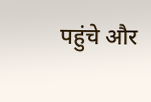पहुंचे और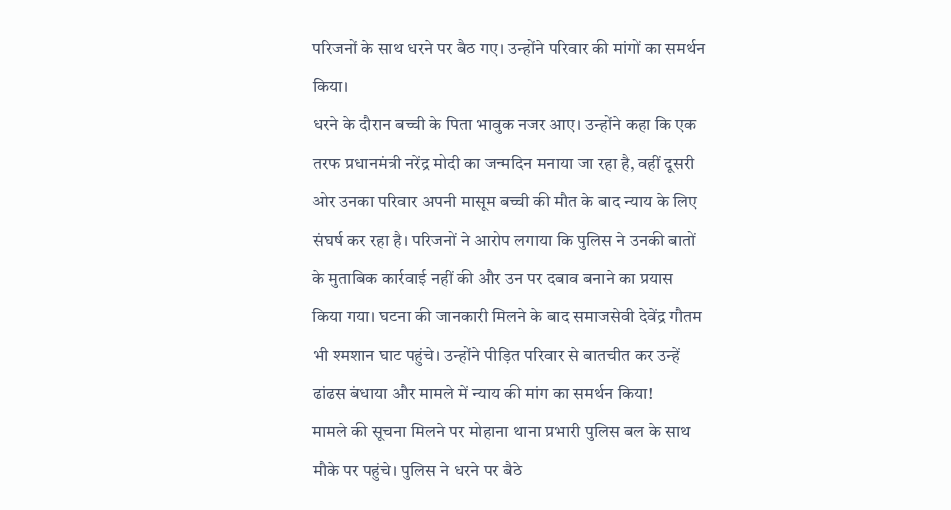परिजनों के साथ धरने पर बैठ गए। उन्होंने परिवार की मांगों का समर्थन किया।
धरने के दौरान बच्ची के पिता भावुक नजर आए। उन्होंने कहा कि एक तरफ प्रधानमंत्री नरेंद्र मोदी का जन्मदिन मनाया जा रहा है, वहीं दूसरी ओर उनका परिवार अपनी मासूम बच्ची की मौत के बाद न्याय के लिए संघर्ष कर रहा है। परिजनों ने आरोप लगाया कि पुलिस ने उनकी बातों के मुताबिक कार्रवाई नहीं की और उन पर दबाव बनाने का प्रयास किया गया। घटना की जानकारी मिलने के बाद समाजसेवी देवेंद्र गौतम भी श्मशान घाट पहुंचे। उन्होंने पीड़ित परिवार से बातचीत कर उन्हें ढांढस बंधाया और मामले में न्याय की मांग का समर्थन किया!
मामले की सूचना मिलने पर मोहाना थाना प्रभारी पुलिस बल के साथ मौके पर पहुंचे। पुलिस ने धरने पर बैठे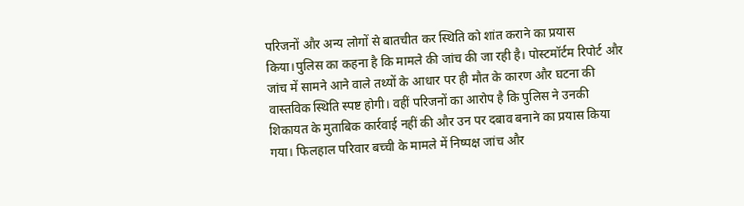परिजनों और अन्य लोगों से बातचीत कर स्थिति को शांत कराने का प्रयास किया।पुलिस का कहना है कि मामले की जांच की जा रही है। पोस्टमॉर्टम रिपोर्ट और जांच में सामने आने वाले तथ्यों के आधार पर ही मौत के कारण और घटना की वास्तविक स्थिति स्पष्ट होगी। वहीं परिजनों का आरोप है कि पुलिस ने उनकी शिकायत के मुताबिक कार्रवाई नहीं की और उन पर दबाव बनाने का प्रयास किया गया। फिलहाल परिवार बच्ची के मामले में निष्पक्ष जांच और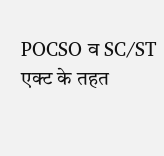POCSO व SC/ST एक्ट के तहत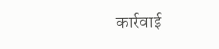कार्रवाई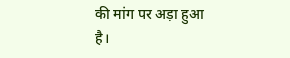की मांग पर अड़ा हुआ है।